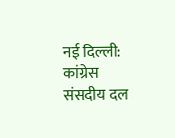नई दिल्ली: कांग्रेस संसदीय दल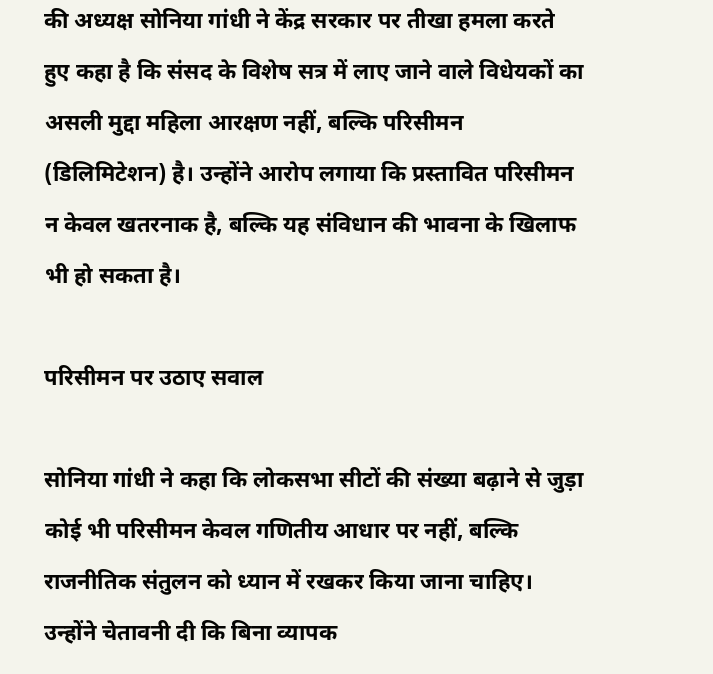की अध्यक्ष सोनिया गांधी ने केंद्र सरकार पर तीखा हमला करते हुए कहा है कि संसद के विशेष सत्र में लाए जाने वाले विधेयकों का असली मुद्दा महिला आरक्षण नहीं, बल्कि परिसीमन (डिलिमिटेशन) है। उन्होंने आरोप लगाया कि प्रस्तावित परिसीमन न केवल खतरनाक है, बल्कि यह संविधान की भावना के खिलाफ भी हो सकता है।

परिसीमन पर उठाए सवाल

सोनिया गांधी ने कहा कि लोकसभा सीटों की संख्या बढ़ाने से जुड़ा कोई भी परिसीमन केवल गणितीय आधार पर नहीं, बल्कि राजनीतिक संतुलन को ध्यान में रखकर किया जाना चाहिए। उन्होंने चेतावनी दी कि बिना व्यापक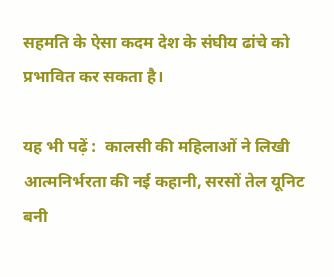सहमति के ऐसा कदम देश के संघीय ढांचे को प्रभावित कर सकता है।

यह भी पढ़ें :  कालसी की महिलाओं ने लिखी आत्मनिर्भरता की नई कहानी, सरसों तेल यूनिट बनी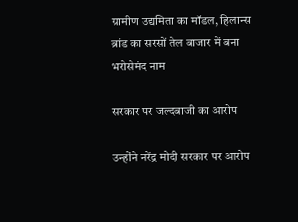ग्रामीण उद्यमिता का मॉडल, हिलान्स ब्रांड का सरसों तेल बाजार में बना भरोसेमंद नाम

सरकार पर जल्दबाजी का आरोप

उन्होंने नरेंद्र मोदी सरकार पर आरोप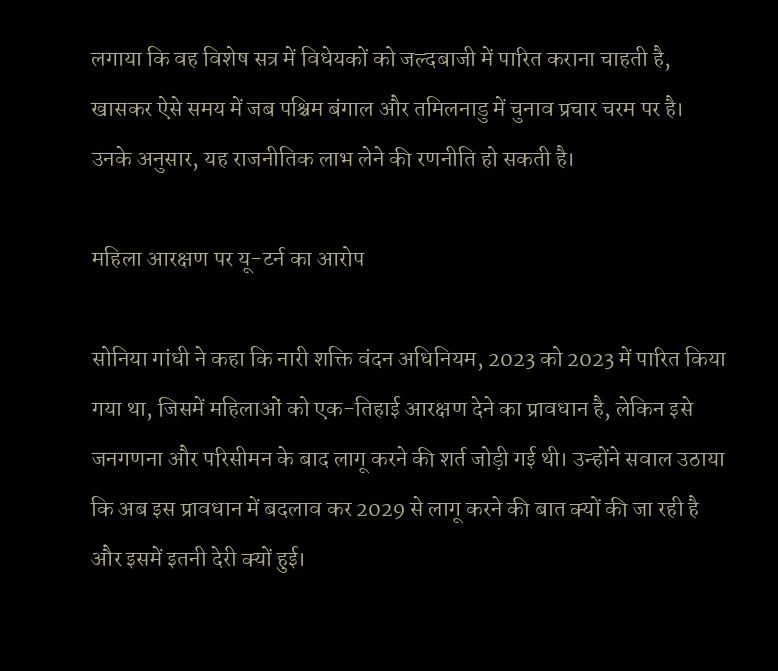लगाया कि वह विशेष सत्र में विधेयकों को जल्दबाजी में पारित कराना चाहती है, खासकर ऐसे समय में जब पश्चिम बंगाल और तमिलनाडु में चुनाव प्रचार चरम पर है। उनके अनुसार, यह राजनीतिक लाभ लेने की रणनीति हो सकती है।

महिला आरक्षण पर यू-टर्न का आरोप

सोनिया गांधी ने कहा कि नारी शक्ति वंदन अधिनियम, 2023 को 2023 में पारित किया गया था, जिसमें महिलाओं को एक-तिहाई आरक्षण देने का प्रावधान है, लेकिन इसे जनगणना और परिसीमन के बाद लागू करने की शर्त जोड़ी गई थी। उन्होंने सवाल उठाया कि अब इस प्रावधान में बदलाव कर 2029 से लागू करने की बात क्यों की जा रही है और इसमें इतनी देरी क्यों हुई।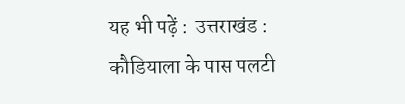यह भी पढ़ें :  उत्तराखंड : कौडियाला के पास पलटी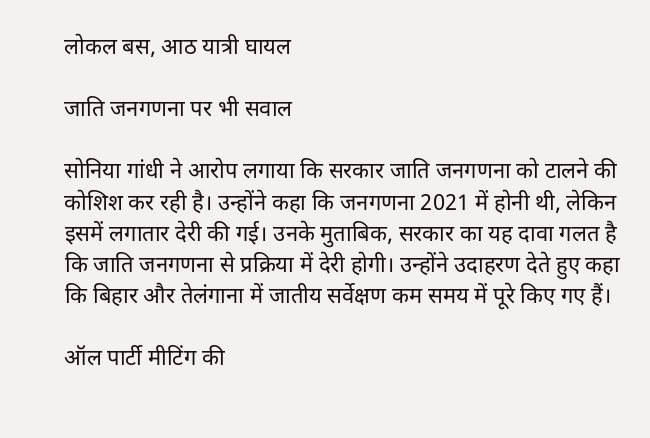लोकल बस, आठ यात्री घायल

जाति जनगणना पर भी सवाल

सोनिया गांधी ने आरोप लगाया कि सरकार जाति जनगणना को टालने की कोशिश कर रही है। उन्होंने कहा कि जनगणना 2021 में होनी थी, लेकिन इसमें लगातार देरी की गई। उनके मुताबिक, सरकार का यह दावा गलत है कि जाति जनगणना से प्रक्रिया में देरी होगी। उन्होंने उदाहरण देते हुए कहा कि बिहार और तेलंगाना में जातीय सर्वेक्षण कम समय में पूरे किए गए हैं।

ऑल पार्टी मीटिंग की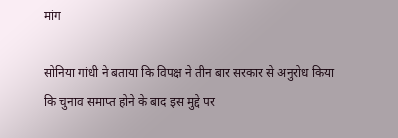मांग

सोनिया गांधी ने बताया कि विपक्ष ने तीन बार सरकार से अनुरोध किया कि चुनाव समाप्त होने के बाद इस मुद्दे पर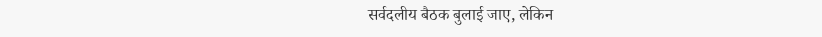सर्वदलीय बैठक बुलाई जाए, लेकिन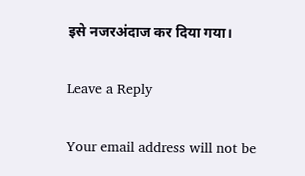इसे नजरअंदाज कर दिया गया।

Leave a Reply

Your email address will not be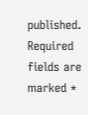published. Required fields are marked *